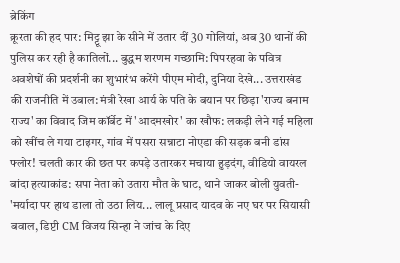ब्रेकिंग
क्रूरता की हद पार: मिट्टू झा के सीने में उतार दीं 30 गोलियां, अब 30 थानों की पुलिस कर रही है कातिलों... बुद्धम शरणम गच्छामि: पिपरहवा के पवित्र अवशेषों की प्रदर्शनी का शुभारंभ करेंगे पीएम मोदी, दुनिया देखे... उत्तराखंड की राजनीति में उबाल: मंत्री रेखा आर्य के पति के बयान पर छिड़ा 'राज्य बनाम राज्य' का विवाद जिम कॉर्बेट में 'आदमखोर' का खौफ: लकड़ी लेने गई महिला को खींच ले गया टाइगर, गांव में पसरा सन्नाटा नोएडा की सड़क बनी डांस फ्लोर! चलती कार की छत पर कपड़े उतारकर मचाया हुड़दंग, वीडियो वायरल बांदा हत्याकांड: सपा नेता को उतारा मौत के घाट, थाने जाकर बोली युवती- 'मर्यादा पर हाथ डाला तो उठा लिय... लालू प्रसाद यादव के नए घर पर सियासी बवाल, डिप्टी CM विजय सिन्हा ने जांच के दिए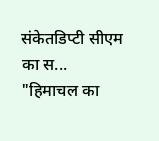संकेतडिप्टी सीएम का स... "हिमाचल का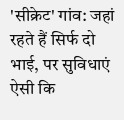'सीक्रेट' गांव: जहां रहते हैं सिर्फ दो भाई, पर सुविधाएं ऐसी कि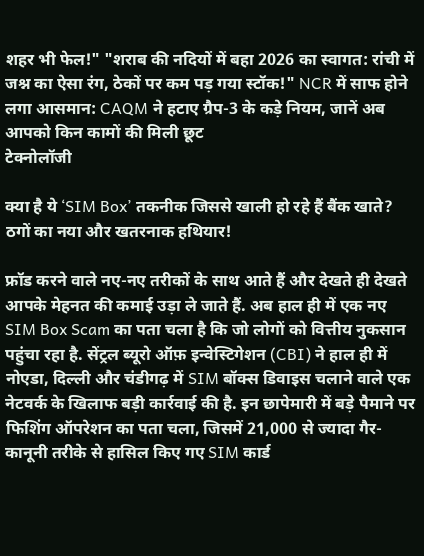शहर भी फेल!" "शराब की नदियों में बहा 2026 का स्वागत: रांची में जश्न का ऐसा रंग, ठेकों पर कम पड़ गया स्टॉक!" NCR में साफ होने लगा आसमान: CAQM ने हटाए ग्रैप-3 के कड़े नियम, जानें अब आपको किन कामों की मिली छूट
टेक्नोलॉजी

क्या है ये ‘SIM Box’ तकनीक जिससे खाली हो रहे हैं बैंक खाते? ठगों का नया और खतरनाक हथियार!

फ्रॉड करने वाले नए-नए तरीकों के साथ आते हैं और देखते ही देखते आपके मेहनत की कमाई उड़ा ले जाते हैं. अब हाल ही में एक नए SIM Box Scam का पता चला है कि जो लोगों को वित्तीय नुकसान पहुंचा रहा है. सेंट्रल ब्यूरो ऑफ़ इन्वेस्टिगेशन (CBI) ने हाल ही में नोएडा, दिल्ली और चंडीगढ़ में SIM बॉक्स डिवाइस चलाने वाले एक नेटवर्क के खिलाफ बड़ी कार्रवाई की है. इन छापेमारी में बड़े पैमाने पर फिशिंग ऑपरेशन का पता चला, जिसमें 21,000 से ज्यादा गैर-कानूनी तरीके से हासिल किए गए SIM कार्ड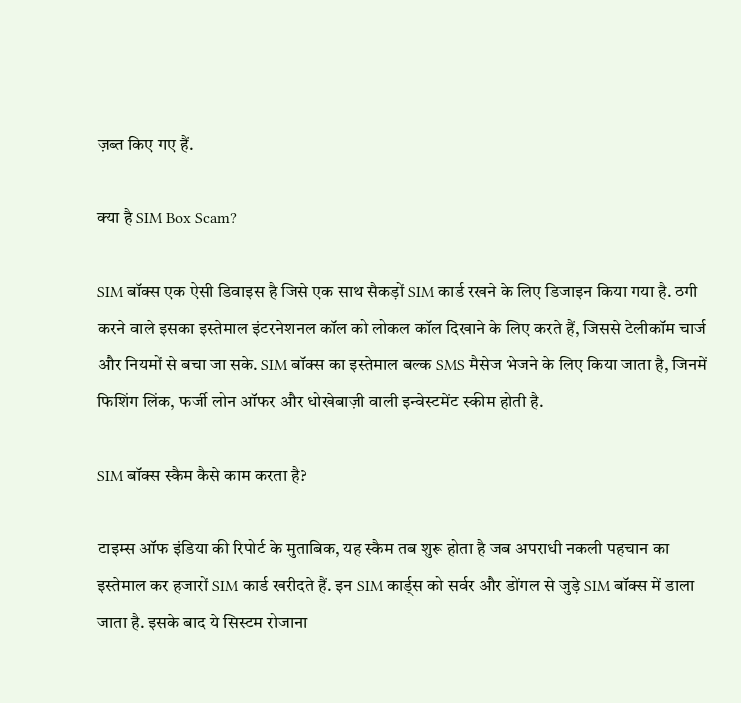ज़ब्त किए गए हैं.

क्या है SIM Box Scam?

SIM बॉक्स एक ऐसी डिवाइस है जिसे एक साथ सैकड़ों SIM कार्ड रखने के लिए डिजाइन किया गया है. ठगी करने वाले इसका इस्तेमाल इंटरनेशनल कॉल को लोकल कॉल दिखाने के लिए करते हैं, जिससे टेलीकॉम चार्ज और नियमों से बचा जा सके. SIM बॉक्स का इस्तेमाल बल्क SMS मैसेज भेजने के लिए किया जाता है, जिनमें फिशिंग लिंक, फर्जी लोन ऑफर और धोखेबाज़ी वाली इन्वेस्टमेंट स्कीम होती है.

SIM बॉक्स स्कैम कैसे काम करता है?

टाइम्स ऑफ इंडिया की रिपोर्ट के मुताबिक, यह स्कैम तब शुरू होता है जब अपराधी नकली पहचान का इस्तेमाल कर हजारों SIM कार्ड खरीदते हैं. इन SIM कार्ड्स को सर्वर और डोंगल से जुड़े SIM बॉक्स में डाला जाता है. इसके बाद ये सिस्टम रोजाना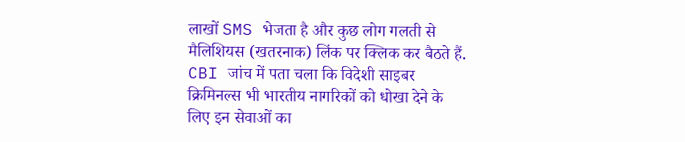लाखों SMS भेजता है और कुछ लोग गलती से मैलिशियस (खतरनाक) लिंक पर क्लिक कर बैठते हैं. CBI जांच में पता चला कि विदेशी साइबर क्रिमिनल्स भी भारतीय नागरिकों को धोखा देने के लिए इन सेवाओं का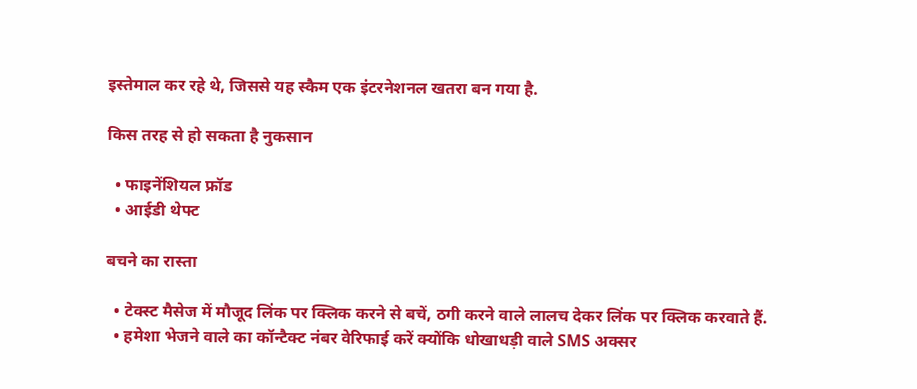इस्तेमाल कर रहे थे, जिससे यह स्कैम एक इंटरनेशनल खतरा बन गया है.

किस तरह से हो सकता है नुकसान

  • फाइनेंशियल फ्रॉड
  • आईडी थेफ्ट

बचने का रास्ता

  • टेक्स्ट मैसेज में मौजूद लिंक पर क्लिक करने से बचें, ठगी करने वाले लालच देकर लिंक पर क्लिक करवाते हैं.
  • हमेशा भेजने वाले का कॉन्टैक्ट नंबर वेरिफाई करें क्योंकि धोखाधड़ी वाले SMS अक्सर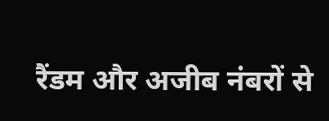रैंडम और अजीब नंबरों से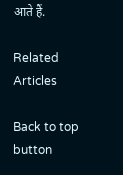आते हैं.

Related Articles

Back to top button